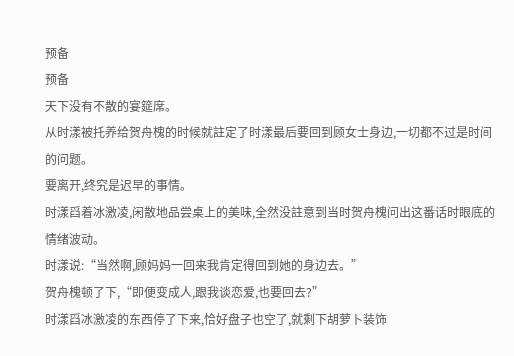预备
预备
天下没有不散的宴筵席。
从时漾被托养给贺舟槐的时候就註定了时漾最后要回到顾女士身边,一切都不过是时间的问题。
要离开,终究是迟早的事情。
时漾舀着冰激凌,闲散地品尝桌上的美味,全然没註意到当时贺舟槐问出这番话时眼底的情绪波动。
时漾说:“当然啊,顾妈妈一回来我肯定得回到她的身边去。”
贺舟槐顿了下,“即便变成人,跟我谈恋爱,也要回去?”
时漾舀冰激凌的东西停了下来,恰好盘子也空了,就剩下胡萝卜装饰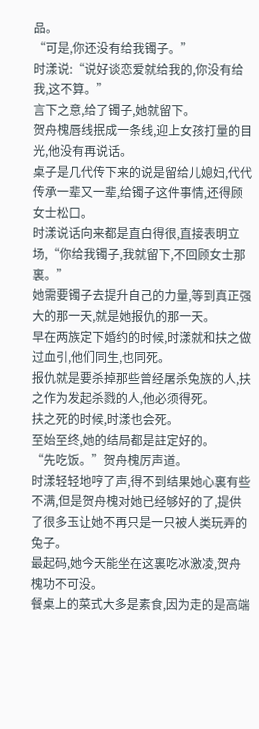品。
“可是,你还没有给我镯子。”
时漾说:“说好谈恋爱就给我的,你没有给我,这不算。”
言下之意,给了镯子,她就留下。
贺舟槐唇线抿成一条线,迎上女孩打量的目光,他没有再说话。
桌子是几代传下来的说是留给儿媳妇,代代传承一辈又一辈,给镯子这件事情,还得顾女士松口。
时漾说话向来都是直白得很,直接表明立场,“你给我镯子,我就留下,不回顾女士那裏。”
她需要镯子去提升自己的力量,等到真正强大的那一天,就是她报仇的那一天。
早在两族定下婚约的时候,时漾就和扶之做过血引,他们同生,也同死。
报仇就是要杀掉那些曾经屠杀兔族的人,扶之作为发起杀戮的人,他必须得死。
扶之死的时候,时漾也会死。
至始至终,她的结局都是註定好的。
“先吃饭。”贺舟槐厉声道。
时漾轻轻地哼了声,得不到结果她心裏有些不满,但是贺舟槐对她已经够好的了,提供了很多玉让她不再只是一只被人类玩弄的兔子。
最起码,她今天能坐在这裏吃冰激凌,贺舟槐功不可没。
餐桌上的菜式大多是素食,因为走的是高端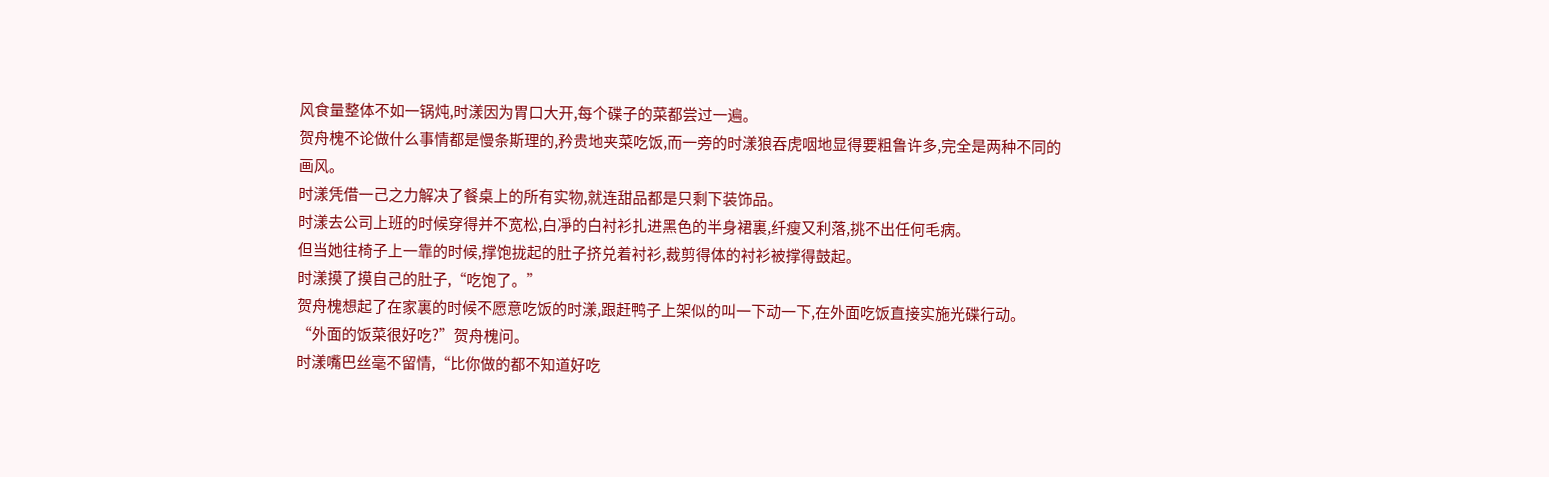风食量整体不如一锅炖,时漾因为胃口大开,每个碟子的菜都尝过一遍。
贺舟槐不论做什么事情都是慢条斯理的,矜贵地夹菜吃饭,而一旁的时漾狼吞虎咽地显得要粗鲁许多,完全是两种不同的画风。
时漾凭借一己之力解决了餐桌上的所有实物,就连甜品都是只剩下装饰品。
时漾去公司上班的时候穿得并不宽松,白凈的白衬衫扎进黑色的半身裙裏,纤瘦又利落,挑不出任何毛病。
但当她往椅子上一靠的时候,撑饱拢起的肚子挤兑着衬衫,裁剪得体的衬衫被撑得鼓起。
时漾摸了摸自己的肚子,“吃饱了。”
贺舟槐想起了在家裏的时候不愿意吃饭的时漾,跟赶鸭子上架似的叫一下动一下,在外面吃饭直接实施光碟行动。
“外面的饭菜很好吃?”贺舟槐问。
时漾嘴巴丝毫不留情,“比你做的都不知道好吃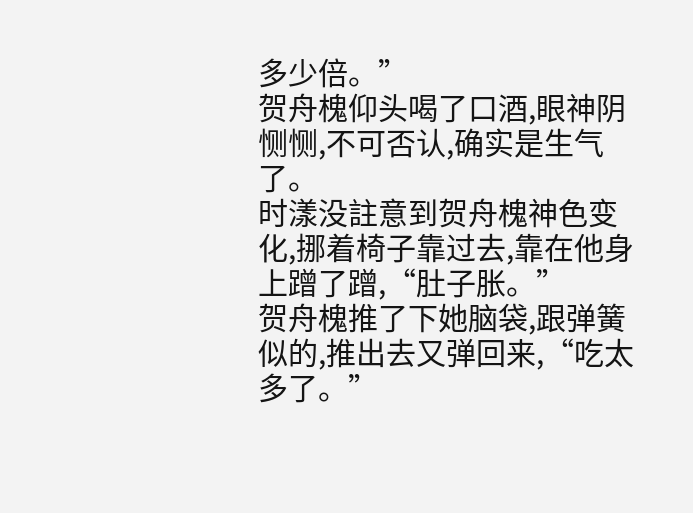多少倍。”
贺舟槐仰头喝了口酒,眼神阴恻恻,不可否认,确实是生气了。
时漾没註意到贺舟槐神色变化,挪着椅子靠过去,靠在他身上蹭了蹭,“肚子胀。”
贺舟槐推了下她脑袋,跟弹簧似的,推出去又弹回来,“吃太多了。”